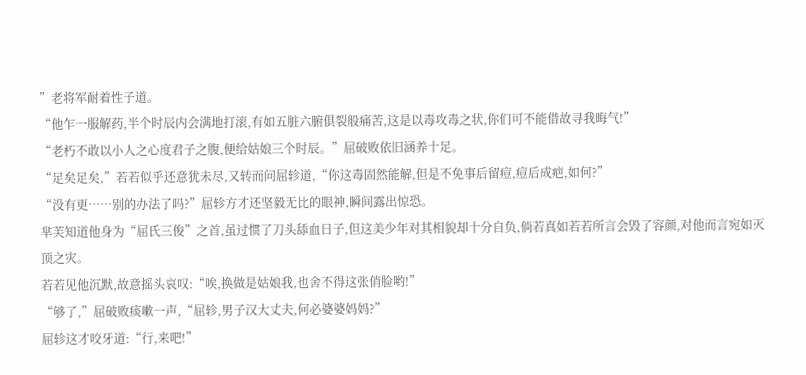”老将军耐着性子道。
“他乍一服解药,半个时辰内会满地打滚,有如五脏六腑俱裂般痛苦,这是以毒攻毒之状,你们可不能借故寻我晦气!”
“老朽不敢以小人之心度君子之腹,便给姑娘三个时辰。”屈破败依旧涵养十足。
“足矣足矣,”若若似乎还意犹未尽,又转而问屈轸道,“你这毒固然能解,但是不免事后留痘,痘后成疤,如何?”
“没有更……别的办法了吗?”屈轸方才还坚毅无比的眼神,瞬间露出惊恐。
芈芙知道他身为“屈氏三俊”之首,虽过惯了刀头舔血日子,但这美少年对其相貌却十分自负,倘若真如若若所言会毁了容颜,对他而言宛如灭顶之灾。
若若见他沉默,故意摇头哀叹:“唉,换做是姑娘我,也舍不得这张俏脸哟!”
“够了,”屈破败痰嗽一声,“屈轸,男子汉大丈夫,何必婆婆妈妈?”
屈轸这才咬牙道:“行,来吧!”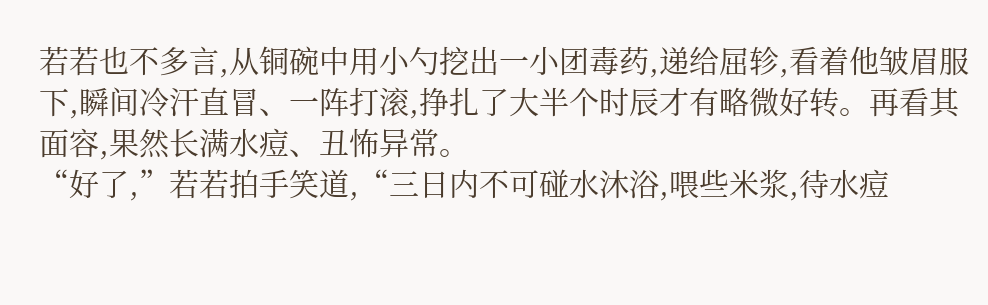若若也不多言,从铜碗中用小勺挖出一小团毒药,递给屈轸,看着他皱眉服下,瞬间冷汗直冒、一阵打滚,挣扎了大半个时辰才有略微好转。再看其面容,果然长满水痘、丑怖异常。
“好了,”若若拍手笑道,“三日内不可碰水沐浴,喂些米浆,待水痘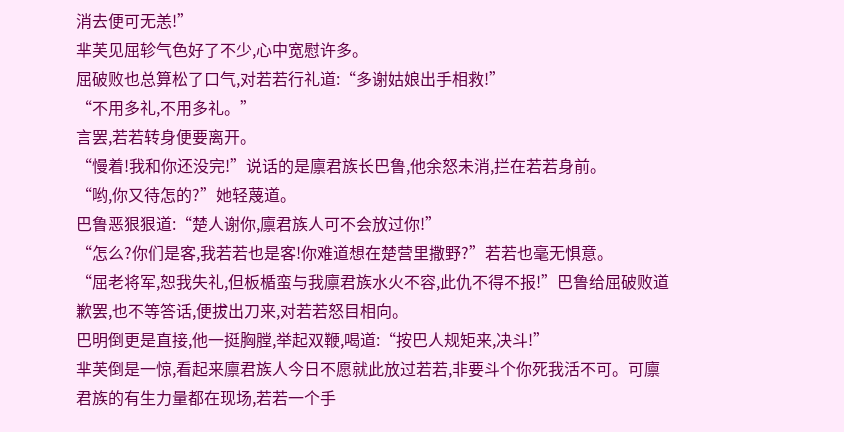消去便可无恙!”
芈芙见屈轸气色好了不少,心中宽慰许多。
屈破败也总算松了口气,对若若行礼道:“多谢姑娘出手相救!”
“不用多礼,不用多礼。”
言罢,若若转身便要离开。
“慢着!我和你还没完!”说话的是廪君族长巴鲁,他余怒未消,拦在若若身前。
“哟,你又待怎的?”她轻蔑道。
巴鲁恶狠狠道:“楚人谢你,廪君族人可不会放过你!”
“怎么?你们是客,我若若也是客!你难道想在楚营里撒野?”若若也毫无惧意。
“屈老将军,恕我失礼,但板楯蛮与我廪君族水火不容,此仇不得不报!”巴鲁给屈破败道歉罢,也不等答话,便拔出刀来,对若若怒目相向。
巴明倒更是直接,他一挺胸膛,举起双鞭,喝道:“按巴人规矩来,决斗!”
芈芙倒是一惊,看起来廪君族人今日不愿就此放过若若,非要斗个你死我活不可。可廪君族的有生力量都在现场,若若一个手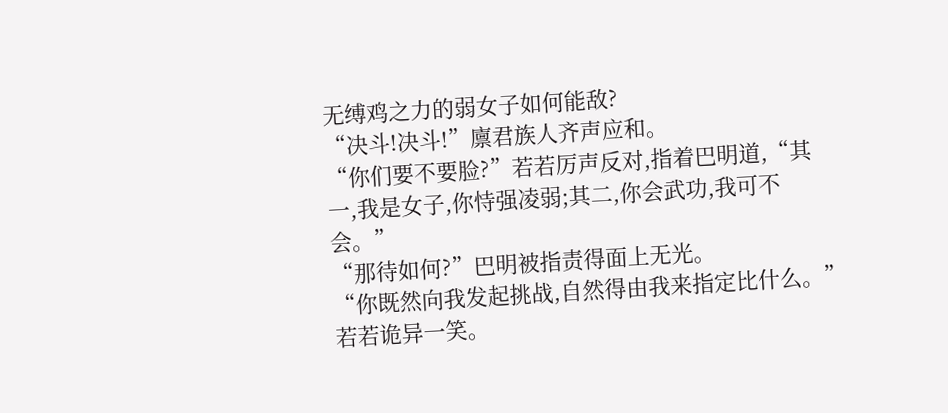无缚鸡之力的弱女子如何能敌?
“决斗!决斗!”廪君族人齐声应和。
“你们要不要脸?”若若厉声反对,指着巴明道,“其一,我是女子,你恃强凌弱;其二,你会武功,我可不会。”
“那待如何?”巴明被指责得面上无光。
“你既然向我发起挑战,自然得由我来指定比什么。”若若诡异一笑。